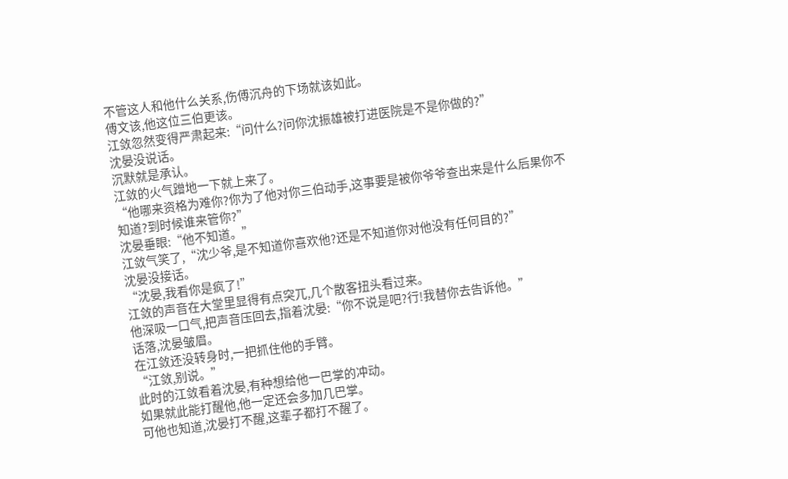不管这人和他什么关系,伤傅沉舟的下场就该如此。
傅文该,他这位三伯更该。
江敛忽然变得严肃起来:“问什么?问你沈振雄被打进医院是不是你做的?”
沈晏没说话。
沉默就是承认。
江敛的火气蹭地一下就上来了。
“他哪来资格为难你?你为了他对你三伯动手,这事要是被你爷爷查出来是什么后果你不知道?到时候谁来管你?”
沈晏垂眼:“他不知道。”
江敛气笑了,“沈少爷,是不知道你喜欢他?还是不知道你对他没有任何目的?”
沈晏没接话。
“沈晏,我看你是疯了!”
江敛的声音在大堂里显得有点突兀,几个散客扭头看过来。
他深吸一口气,把声音压回去,指着沈晏:“你不说是吧?行!我替你去告诉他。”
话落,沈晏皱眉。
在江敛还没转身时,一把抓住他的手臂。
“江敛,别说。”
此时的江敛看着沈晏,有种想给他一巴掌的冲动。
如果就此能打醒他,他一定还会多加几巴掌。
可他也知道,沈晏打不醒,这辈子都打不醒了。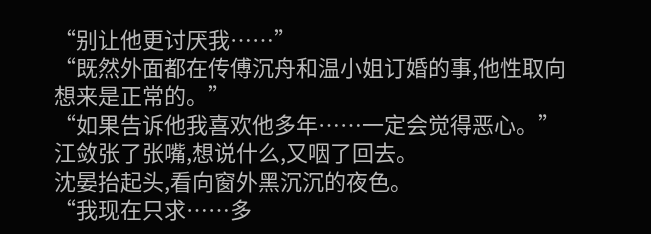“别让他更讨厌我……”
“既然外面都在传傅沉舟和温小姐订婚的事,他性取向想来是正常的。”
“如果告诉他我喜欢他多年……一定会觉得恶心。”
江敛张了张嘴,想说什么,又咽了回去。
沈晏抬起头,看向窗外黑沉沉的夜色。
“我现在只求……多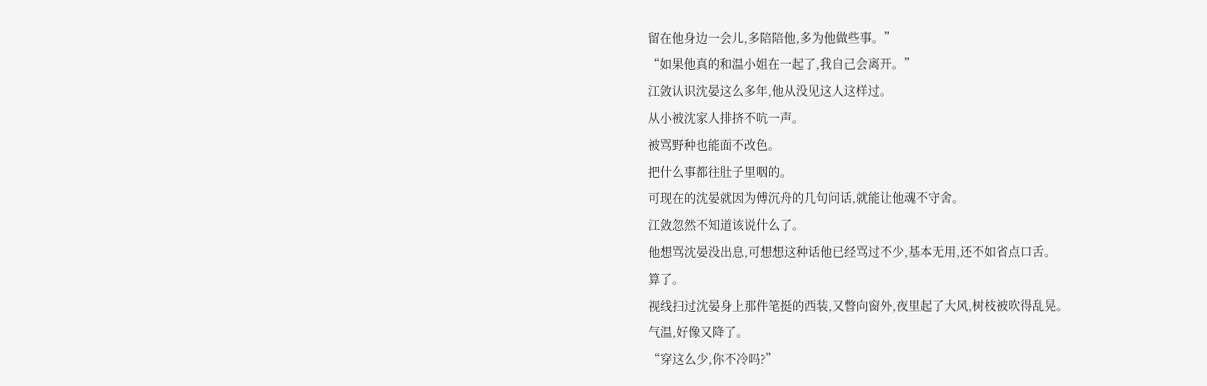留在他身边一会儿,多陪陪他,多为他做些事。”
“如果他真的和温小姐在一起了,我自己会离开。”
江敛认识沈晏这么多年,他从没见这人这样过。
从小被沈家人排挤不吭一声。
被骂野种也能面不改色。
把什么事都往肚子里咽的。
可现在的沈晏就因为傅沉舟的几句问话,就能让他魂不守舍。
江敛忽然不知道该说什么了。
他想骂沈晏没出息,可想想这种话他已经骂过不少,基本无用,还不如省点口舌。
算了。
视线扫过沈晏身上那件笔挺的西装,又瞥向窗外,夜里起了大风,树枝被吹得乱晃。
气温,好像又降了。
“穿这么少,你不冷吗?”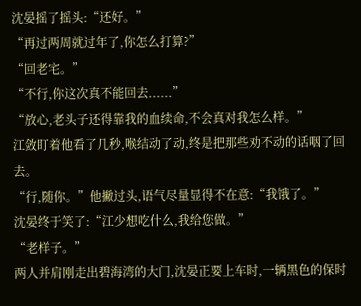沈晏摇了摇头:“还好。”
“再过两周就过年了,你怎么打算?”
“回老宅。”
“不行,你这次真不能回去......”
“放心,老头子还得靠我的血续命,不会真对我怎么样。”
江敛盯着他看了几秒,喉结动了动,终是把那些劝不动的话咽了回去。
“行,随你。”他撇过头,语气尽量显得不在意:“我饿了。”
沈晏终于笑了:“江少想吃什么,我给您做。”
“老样子。”
两人并肩刚走出碧海湾的大门,沈晏正要上车时,一辆黑色的保时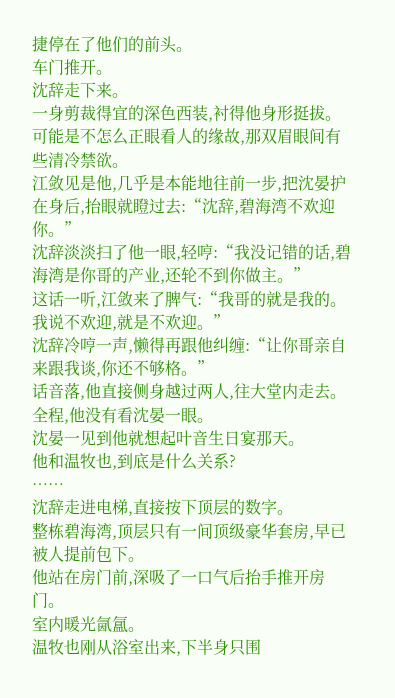捷停在了他们的前头。
车门推开。
沈辞走下来。
一身剪裁得宜的深色西装,衬得他身形挺拔。
可能是不怎么正眼看人的缘故,那双眉眼间有些清冷禁欲。
江敛见是他,几乎是本能地往前一步,把沈晏护在身后,抬眼就瞪过去:“沈辞,碧海湾不欢迎你。”
沈辞淡淡扫了他一眼,轻哼:“我没记错的话,碧海湾是你哥的产业,还轮不到你做主。”
这话一听,江敛来了脾气:“我哥的就是我的。我说不欢迎,就是不欢迎。”
沈辞冷哼一声,懒得再跟他纠缠:“让你哥亲自来跟我谈,你还不够格。”
话音落,他直接侧身越过两人,往大堂内走去。
全程,他没有看沈晏一眼。
沈晏一见到他就想起叶音生日宴那天。
他和温牧也,到底是什么关系?
……
沈辞走进电梯,直接按下顶层的数字。
整栋碧海湾,顶层只有一间顶级豪华套房,早已被人提前包下。
他站在房门前,深吸了一口气后抬手推开房门。
室内暖光氤氲。
温牧也刚从浴室出来,下半身只围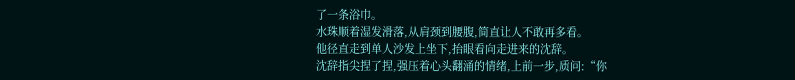了一条浴巾。
水珠顺着湿发滑落,从肩颈到腰腹,简直让人不敢再多看。
他径直走到单人沙发上坐下,抬眼看向走进来的沈辞。
沈辞指尖捏了捏,强压着心头翻涌的情绪,上前一步,质问:“你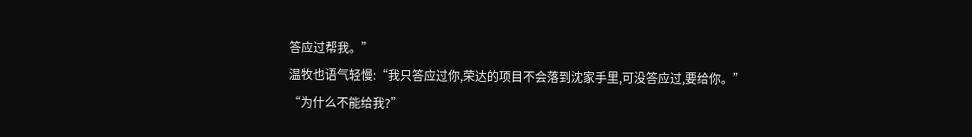答应过帮我。”
温牧也语气轻慢:“我只答应过你,荣达的项目不会落到沈家手里,可没答应过,要给你。”
“为什么不能给我?”